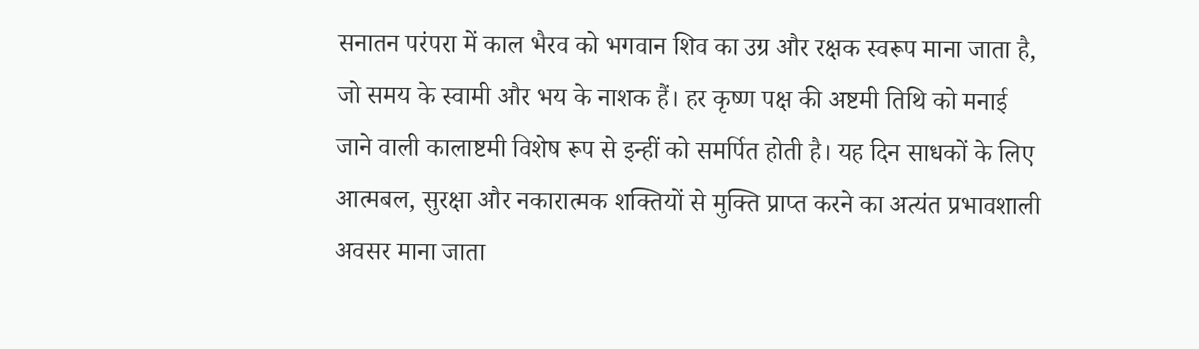सनातन परंपरा में काल भैरव को भगवान शिव का उग्र और रक्षक स्वरूप माना जाता है, जो समय के स्वामी और भय के नाशक हैं। हर कृष्ण पक्ष की अष्टमी तिथि को मनाई जाने वाली कालाष्टमी विशेष रूप से इन्हीं को समर्पित होती है। यह दिन साधकों के लिए आत्मबल, सुरक्षा और नकारात्मक शक्तियों से मुक्ति प्राप्त करने का अत्यंत प्रभावशाली अवसर माना जाता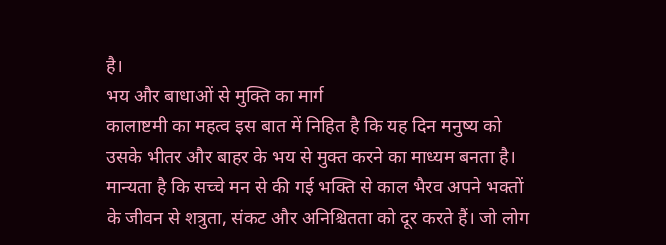है।
भय और बाधाओं से मुक्ति का मार्ग
कालाष्टमी का महत्व इस बात में निहित है कि यह दिन मनुष्य को उसके भीतर और बाहर के भय से मुक्त करने का माध्यम बनता है। मान्यता है कि सच्चे मन से की गई भक्ति से काल भैरव अपने भक्तों के जीवन से शत्रुता, संकट और अनिश्चितता को दूर करते हैं। जो लोग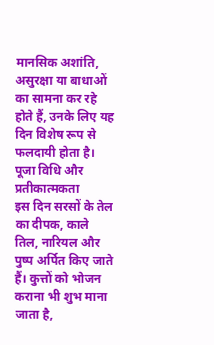मानसिक अशांति, असुरक्षा या बाधाओं का सामना कर रहे होते हैं, उनके लिए यह दिन विशेष रूप से फलदायी होता है।
पूजा विधि और प्रतीकात्मकता
इस दिन सरसों के तेल का दीपक, काले तिल, नारियल और पुष्प अर्पित किए जाते हैं। कुत्तों को भोजन कराना भी शुभ माना जाता है,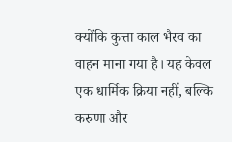क्योंकि कुत्ता काल भैरव का वाहन माना गया है। यह केवल एक धार्मिक क्रिया नहीं, बल्कि करुणा और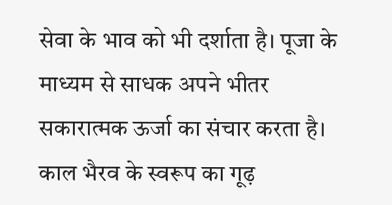सेवा के भाव को भी दर्शाता है। पूजा के माध्यम से साधक अपने भीतर सकारात्मक ऊर्जा का संचार करता है।
काल भैरव के स्वरूप का गूढ़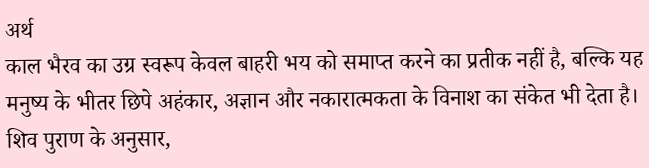अर्थ
काल भैरव का उग्र स्वरूप केवल बाहरी भय को समाप्त करने का प्रतीक नहीं है, बल्कि यह मनुष्य के भीतर छिपे अहंकार, अज्ञान और नकारात्मकता के विनाश का संकेत भी देता है। शिव पुराण के अनुसार,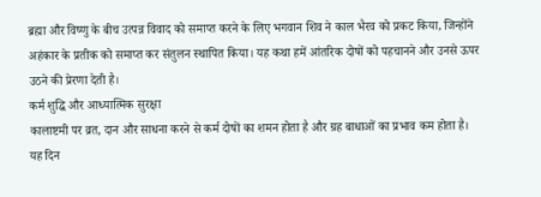ब्रह्मा और विष्णु के बीच उत्पन्न विवाद को समाप्त करने के लिए भगवान शिव ने काल भैरव को प्रकट किया, जिन्होंने अहंकार के प्रतीक को समाप्त कर संतुलन स्थापित किया। यह कथा हमें आंतरिक दोषों को पहचानने और उनसे ऊपर उठने की प्रेरणा देती है।
कर्म शुद्धि और आध्यात्मिक सुरक्षा
कालाष्टमी पर व्रत, दान और साधना करने से कर्म दोषों का शमन होता है और ग्रह बाधाओं का प्रभाव कम होता है। यह दिन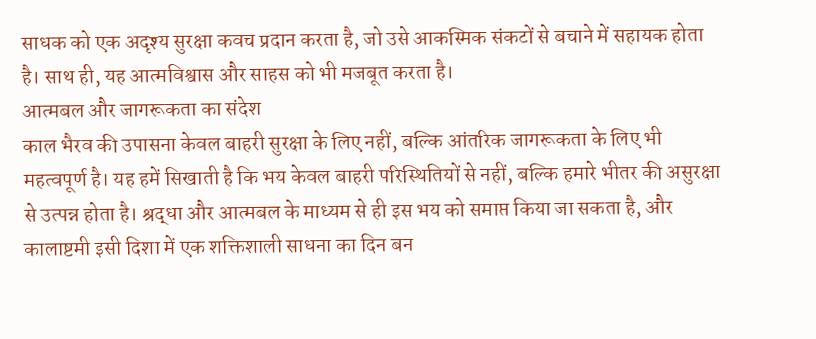साधक को एक अदृश्य सुरक्षा कवच प्रदान करता है, जो उसे आकस्मिक संकटों से बचाने में सहायक होता है। साथ ही, यह आत्मविश्वास और साहस को भी मजबूत करता है।
आत्मबल और जागरूकता का संदेश
काल भैरव की उपासना केवल बाहरी सुरक्षा के लिए नहीं, बल्कि आंतरिक जागरूकता के लिए भी महत्वपूर्ण है। यह हमें सिखाती है कि भय केवल बाहरी परिस्थितियों से नहीं, बल्कि हमारे भीतर की असुरक्षा से उत्पन्न होता है। श्रद्धा और आत्मबल के माध्यम से ही इस भय को समाप्त किया जा सकता है, और कालाष्टमी इसी दिशा में एक शक्तिशाली साधना का दिन बन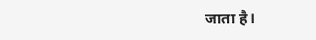जाता है।